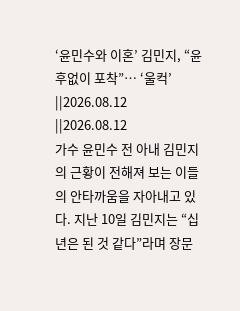‘윤민수와 이혼’ 김민지, “윤후없이 포착”… ‘울컥’
||2026.08.12
||2026.08.12
가수 윤민수 전 아내 김민지의 근황이 전해져 보는 이들의 안타까움을 자아내고 있다. 지난 10일 김민지는 “십년은 된 것 같다”라며 장문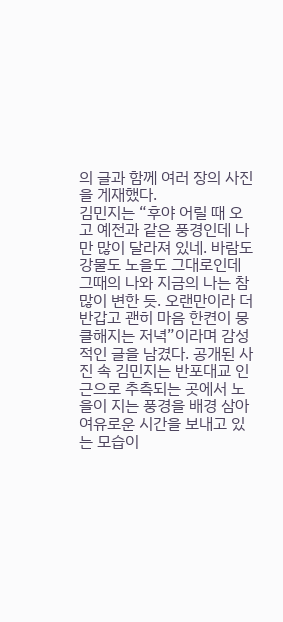의 글과 함께 여러 장의 사진을 게재했다.
김민지는 “후야 어릴 때 오고 예전과 같은 풍경인데 나만 많이 달라져 있네. 바람도 강물도 노을도 그대로인데 그때의 나와 지금의 나는 참 많이 변한 듯. 오랜만이라 더 반갑고 괜히 마음 한켠이 뭉클해지는 저녁”이라며 감성적인 글을 남겼다. 공개된 사진 속 김민지는 반포대교 인근으로 추측되는 곳에서 노을이 지는 풍경을 배경 삼아 여유로운 시간을 보내고 있는 모습이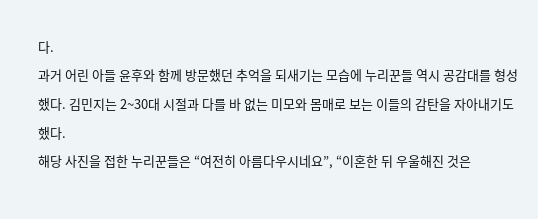다.
과거 어린 아들 윤후와 함께 방문했던 추억을 되새기는 모습에 누리꾼들 역시 공감대를 형성했다. 김민지는 2~30대 시절과 다를 바 없는 미모와 몸매로 보는 이들의 감탄을 자아내기도 했다.
해당 사진을 접한 누리꾼들은 “여전히 아름다우시네요”, “이혼한 뒤 우울해진 것은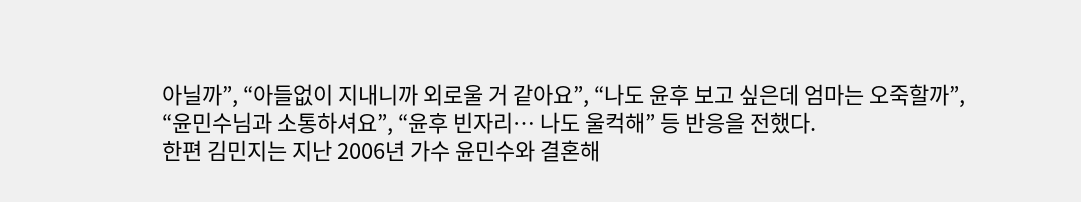아닐까”, “아들없이 지내니까 외로울 거 같아요”, “나도 윤후 보고 싶은데 엄마는 오죽할까”, “윤민수님과 소통하셔요”, “윤후 빈자리… 나도 울컥해” 등 반응을 전했다.
한편 김민지는 지난 2006년 가수 윤민수와 결혼해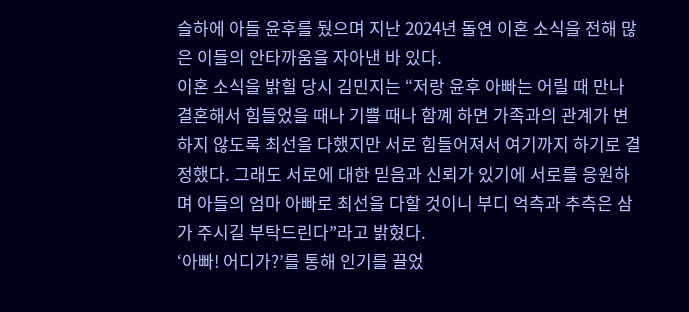슬하에 아들 윤후를 뒀으며 지난 2024년 돌연 이혼 소식을 전해 많은 이들의 안타까움을 자아낸 바 있다.
이혼 소식을 밝힐 당시 김민지는 “저랑 윤후 아빠는 어릴 때 만나 결혼해서 힘들었을 때나 기쁠 때나 함꼐 하면 가족과의 관계가 변하지 않도록 최선을 다했지만 서로 힘들어져서 여기까지 하기로 결정했다. 그래도 서로에 대한 믿음과 신뢰가 있기에 서로를 응원하며 아들의 엄마 아빠로 최선을 다할 것이니 부디 억측과 추측은 삼가 주시길 부탁드린다”라고 밝혔다.
‘아빠! 어디가?’를 통해 인기를 끌었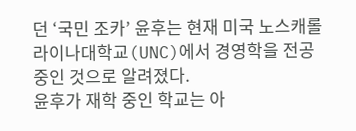던 ‘국민 조카’ 윤후는 현재 미국 노스캐롤라이나대학교(UNC)에서 경영학을 전공 중인 것으로 알려졌다.
윤후가 재학 중인 학교는 아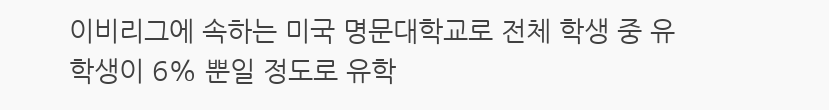이비리그에 속하는 미국 명문대학교로 전체 학생 중 유학생이 6% 뿐일 정도로 유학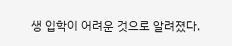생 입학이 어려운 것으로 알려졌다.